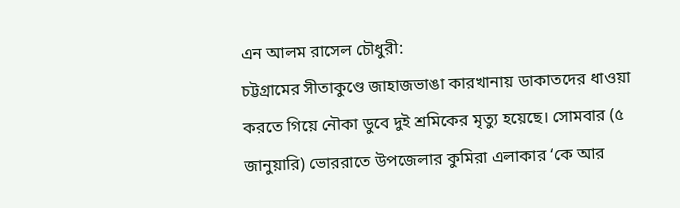এন আলম রাসেল চৌধুরী:
চট্টগ্রামের সীতাকুণ্ডে জাহাজভাঙা কারখানায় ডাকাতদের ধাওয়া করতে গিয়ে নৌকা ডুবে দুই শ্রমিকের মৃত্যু হয়েছে। সোমবার (৫ জানুয়ারি) ভোররাতে উপজেলার কুমিরা এলাকার ‘কে আর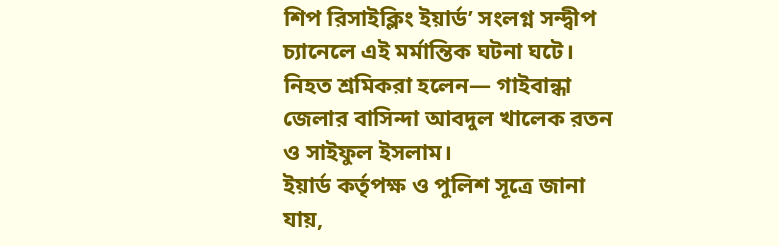শিপ রিসাইক্লিং ইয়ার্ড’ সংলগ্ন সন্দ্বীপ চ্যানেলে এই মর্মান্তিক ঘটনা ঘটে।
নিহত শ্রমিকরা হলেন— গাইবান্ধা জেলার বাসিন্দা আবদুল খালেক রতন ও সাইফুল ইসলাম।
ইয়ার্ড কর্তৃপক্ষ ও পুলিশ সূত্রে জানা যায়,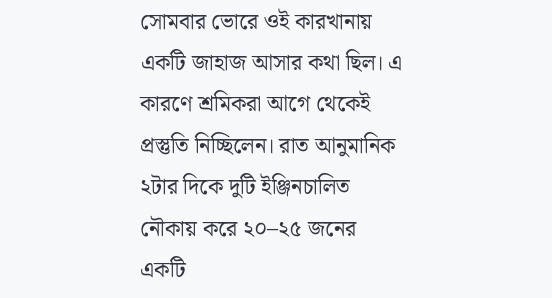সোমবার ভোরে ওই কারখানায় একটি জাহাজ আসার কথা ছিল। এ কারণে শ্রমিকরা আগে থেকেই প্রস্তুতি নিচ্ছিলেন। রাত আনুমানিক ২টার দিকে দুটি ইঞ্জিনচালিত নৌকায় করে ২০–২৫ জনের একটি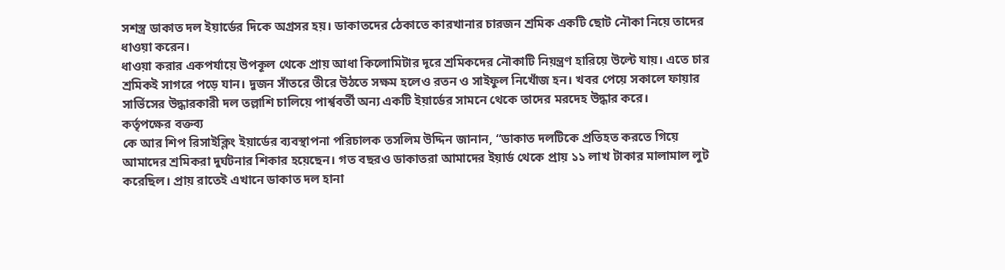সশস্ত্র ডাকাত দল ইয়ার্ডের দিকে অগ্রসর হয়। ডাকাতদের ঠেকাতে কারখানার চারজন শ্রমিক একটি ছোট নৌকা নিয়ে তাদের ধাওয়া করেন।
ধাওয়া করার একপর্যায়ে উপকূল থেকে প্রায় আধা কিলোমিটার দূরে শ্রমিকদের নৌকাটি নিয়ন্ত্রণ হারিয়ে উল্টে যায়। এতে চার শ্রমিকই সাগরে পড়ে যান। দুজন সাঁতরে তীরে উঠতে সক্ষম হলেও রতন ও সাইফুল নিখোঁজ হন। খবর পেয়ে সকালে ফায়ার সার্ভিসের উদ্ধারকারী দল তল্লাশি চালিয়ে পার্শ্ববর্তী অন্য একটি ইয়ার্ডের সামনে থেকে তাদের মরদেহ উদ্ধার করে।
কর্তৃপক্ষের বক্তব্য
কে আর শিপ রিসাইক্লিং ইয়ার্ডের ব্যবস্থাপনা পরিচালক তসলিম উদ্দিন জানান, “ডাকাত দলটিকে প্রতিহত করতে গিয়ে আমাদের শ্রমিকরা দুর্ঘটনার শিকার হয়েছেন। গত বছরও ডাকাতরা আমাদের ইয়ার্ড থেকে প্রায় ১১ লাখ টাকার মালামাল লুট করেছিল। প্রায় রাতেই এখানে ডাকাত দল হানা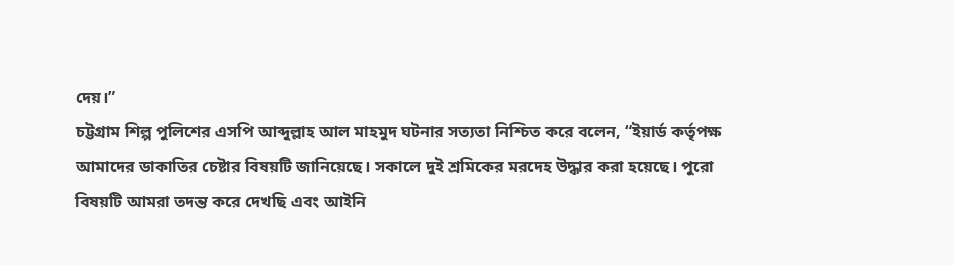দেয়।”
চট্টগ্রাম শিল্প পুলিশের এসপি আব্দুল্লাহ আল মাহমুদ ঘটনার সত্যতা নিশ্চিত করে বলেন, “ইয়ার্ড কর্তৃপক্ষ আমাদের ডাকাতির চেষ্টার বিষয়টি জানিয়েছে। সকালে দুই শ্রমিকের মরদেহ উদ্ধার করা হয়েছে। পুরো বিষয়টি আমরা তদন্ত করে দেখছি এবং আইনি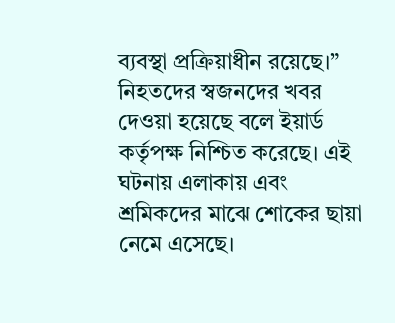ব্যবস্থা প্রক্রিয়াধীন রয়েছে।”
নিহতদের স্বজনদের খবর দেওয়া হয়েছে বলে ইয়ার্ড কর্তৃপক্ষ নিশ্চিত করেছে। এই ঘটনায় এলাকায় এবং শ্রমিকদের মাঝে শোকের ছায়া নেমে এসেছে।